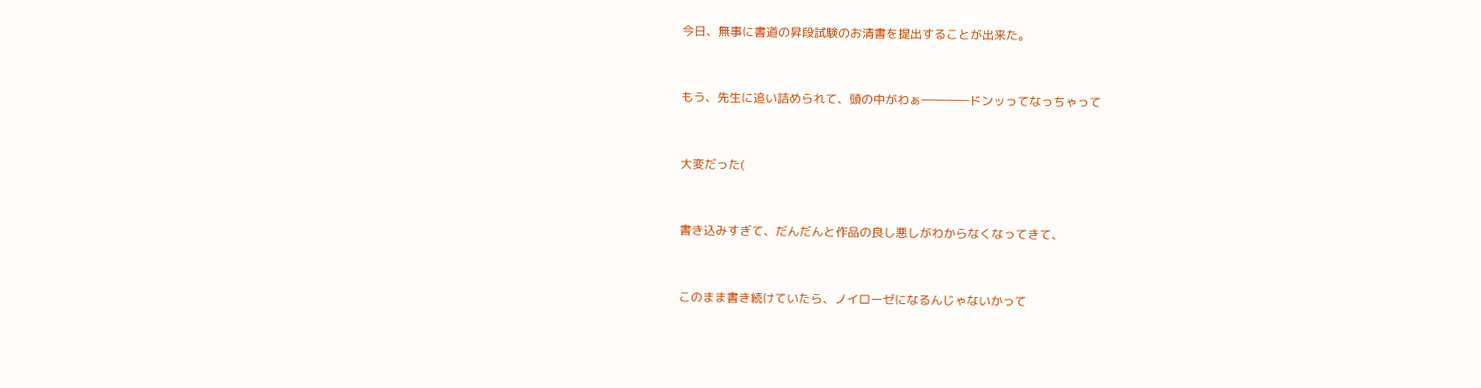今日、無事に書道の昇段試験のお清書を提出することが出来た。


もう、先生に追い詰められて、頭の中がわぁ――――ドンッってなっちゃって


大変だった(


書き込みすぎて、だんだんと作品の良し悪しがわからなくなってきて、


このまま書き続けていたら、ノイローゼになるんじゃないかって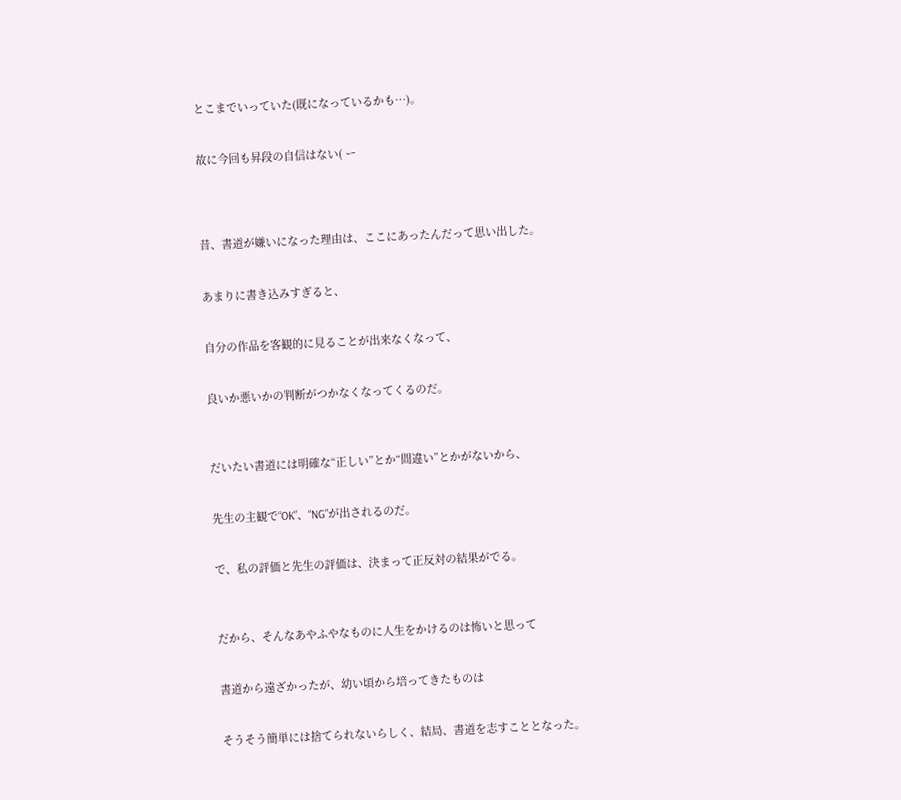とこまでいっていた(既になっているかも…)。


故に今回も昇段の自信はない( ー




昔、書道が嫌いになった理由は、ここにあったんだって思い出した。


あまりに書き込みすぎると、


自分の作品を客観的に見ることが出来なくなって、


良いか悪いかの判断がつかなくなってくるのだ。



だいたい書道には明確な“正しい”とか“間違い”とかがないから、


先生の主観で“OK”、“NG”が出されるのだ。


で、私の評価と先生の評価は、決まって正反対の結果がでる。



だから、そんなあやふやなものに人生をかけるのは怖いと思って


書道から遠ざかったが、幼い頃から培ってきたものは


そうそう簡単には捨てられないらしく、結局、書道を志すこととなった。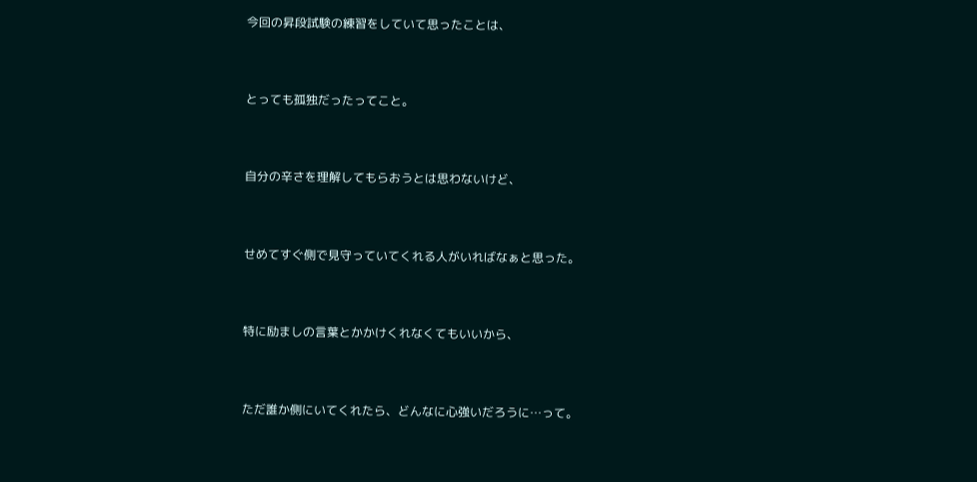今回の昇段試験の練習をしていて思ったことは、


とっても孤独だったってこと。


自分の辛さを理解してもらおうとは思わないけど、


せめてすぐ側で見守っていてくれる人がいればなぁと思った。


特に励ましの言葉とかかけくれなくてもいいから、


ただ誰か側にいてくれたら、どんなに心強いだろうに…って。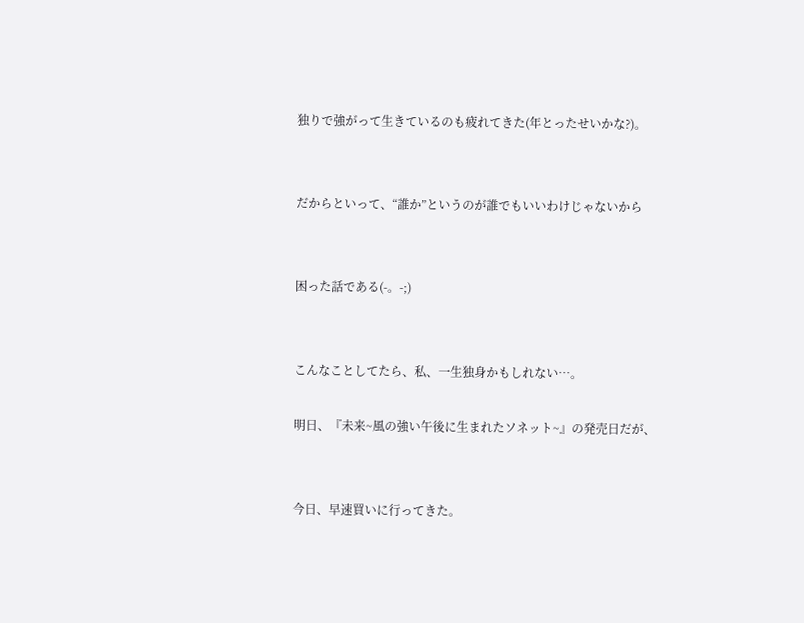独りで強がって生きているのも疲れてきた(年とったせいかな?)。


だからといって、“誰か”というのが誰でもいいわけじゃないから


困った話である(-。-;)


こんなことしてたら、私、一生独身かもしれない…。

明日、『未来~風の強い午後に生まれたソネット~』の発売日だが、


今日、早速買いに行ってきた。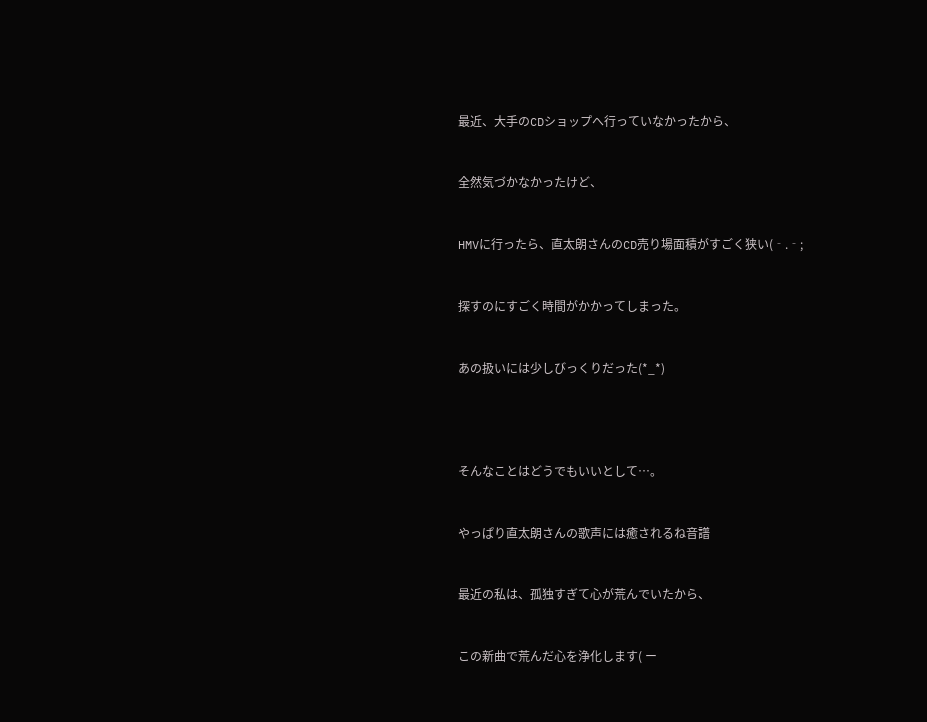最近、大手のCDショップへ行っていなかったから、


全然気づかなかったけど、


HMVに行ったら、直太朗さんのCD売り場面積がすごく狭い(‐.‐;


探すのにすごく時間がかかってしまった。


あの扱いには少しびっくりだった(*_*)




そんなことはどうでもいいとして…。


やっぱり直太朗さんの歌声には癒されるね音譜


最近の私は、孤独すぎて心が荒んでいたから、


この新曲で荒んだ心を浄化します( ー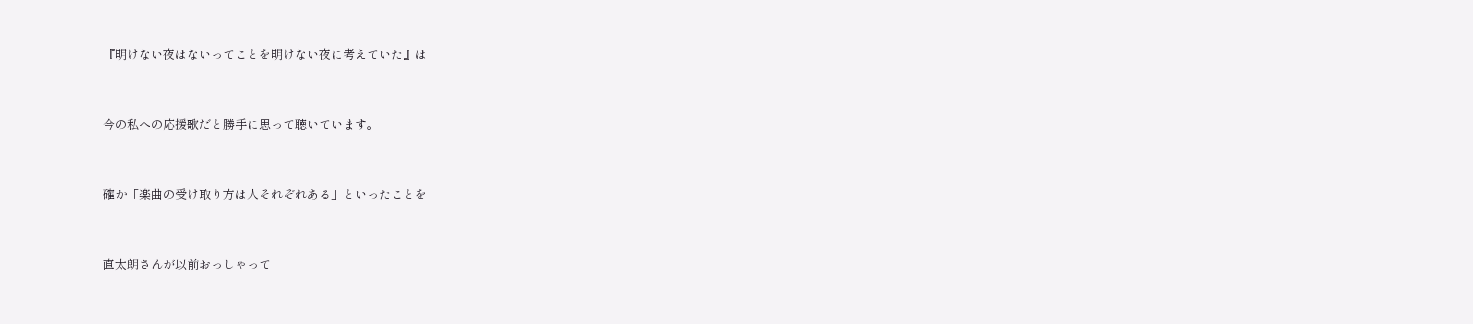『明けない夜はないってことを明けない夜に考えていた』は


今の私への応援歌だと勝手に思って聴いています。


確か「楽曲の受け取り方は人それぞれある」といったことを


直太朗さんが以前おっしゃって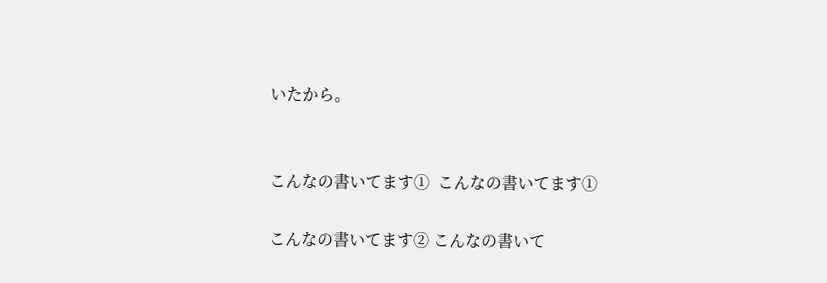いたから。


こんなの書いてます①  こんなの書いてます①

こんなの書いてます② こんなの書いて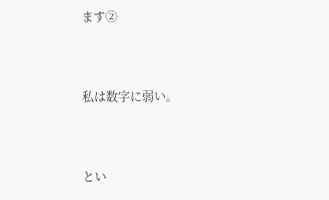ます②


私は数字に弱い。


とい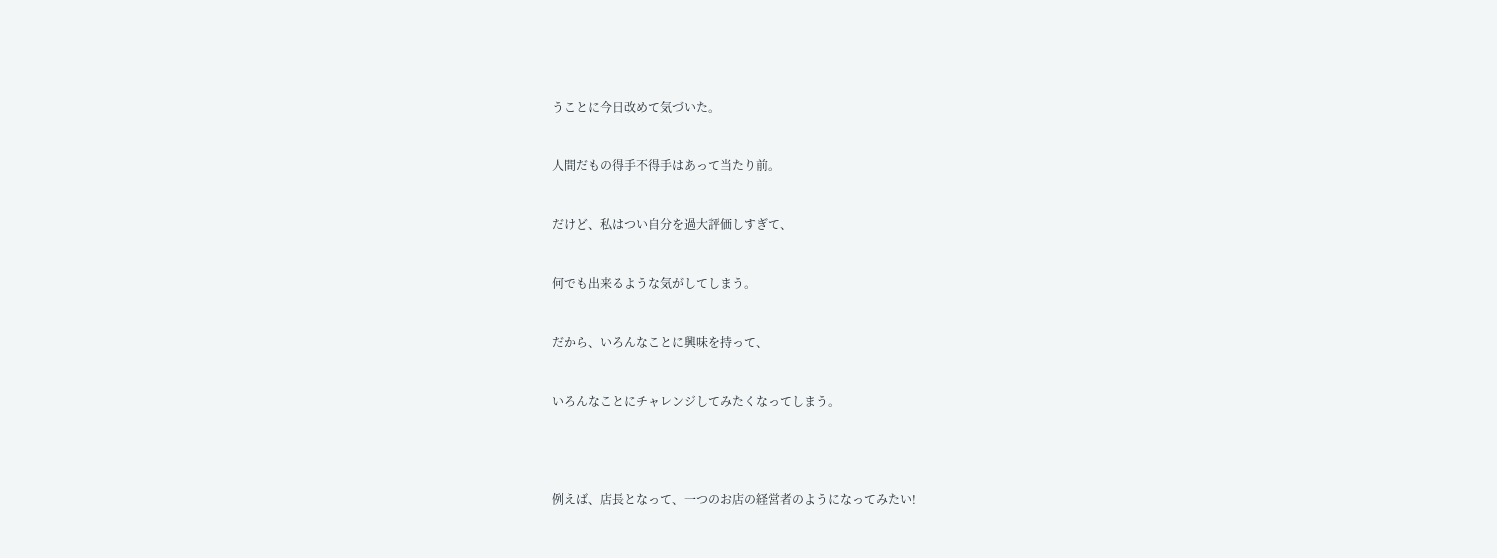うことに今日改めて気づいた。


人間だもの得手不得手はあって当たり前。


だけど、私はつい自分を過大評価しすぎて、


何でも出来るような気がしてしまう。


だから、いろんなことに興味を持って、


いろんなことにチャレンジしてみたくなってしまう。




例えば、店長となって、一つのお店の経営者のようになってみたい!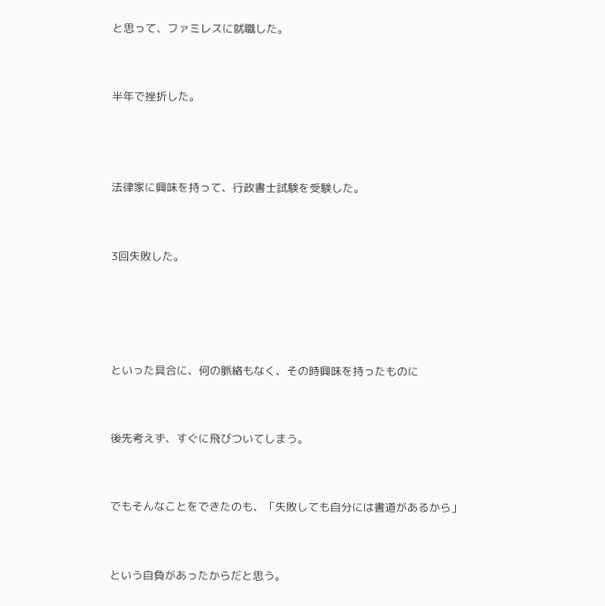と思って、ファミレスに就職した。


半年で挫折した。



法律家に興味を持って、行政書士試験を受験した。


3回失敗した。




といった具合に、何の脈絡もなく、その時興味を持ったものに


後先考えず、すぐに飛びついてしまう。


でもそんなことをできたのも、「失敗しても自分には書道があるから」


という自負があったからだと思う。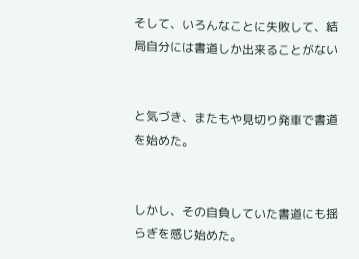そして、いろんなことに失敗して、結局自分には書道しか出来ることがない


と気づき、またもや見切り発車で書道を始めた。


しかし、その自負していた書道にも揺らぎを感じ始めた。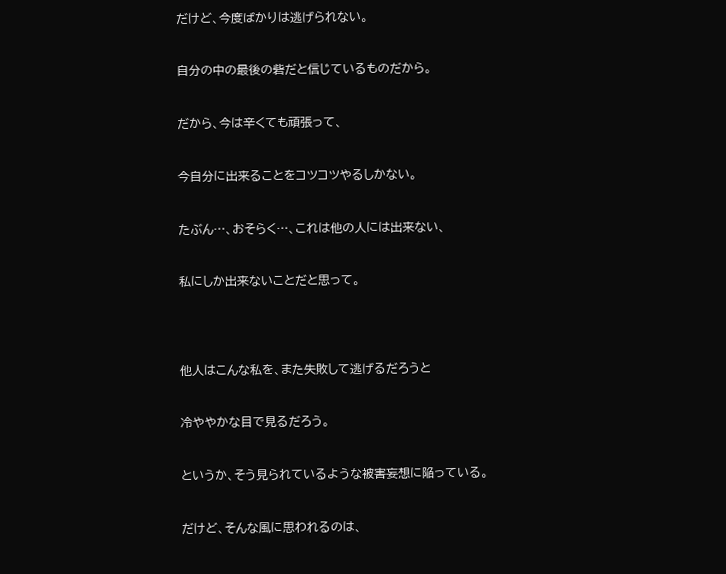だけど、今度ばかりは逃げられない。


自分の中の最後の砦だと信じているものだから。


だから、今は辛くても頑張って、


今自分に出来ることをコツコツやるしかない。


たぶん…、おそらく…、これは他の人には出来ない、


私にしか出来ないことだと思って。




他人はこんな私を、また失敗して逃げるだろうと


冷ややかな目で見るだろう。


というか、そう見られているような被害妄想に陥っている。


だけど、そんな風に思われるのは、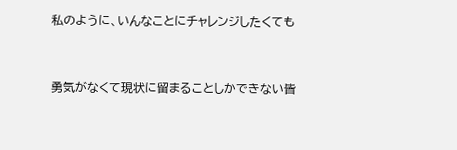私のように、いんなことにチャレンジしたくても


勇気がなくて現状に留まることしかできない皆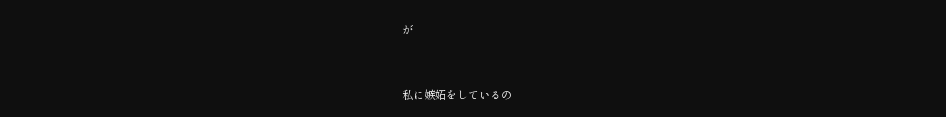が


私に嫉妬をしているの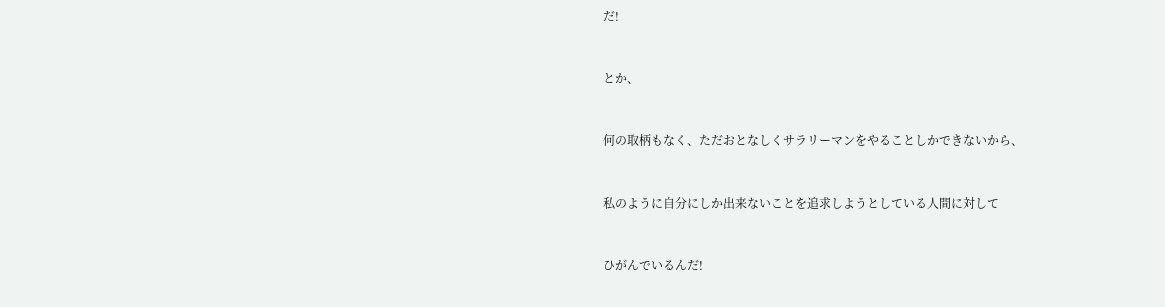だ!


とか、


何の取柄もなく、ただおとなしくサラリーマンをやることしかできないから、


私のように自分にしか出来ないことを追求しようとしている人間に対して


ひがんでいるんだ!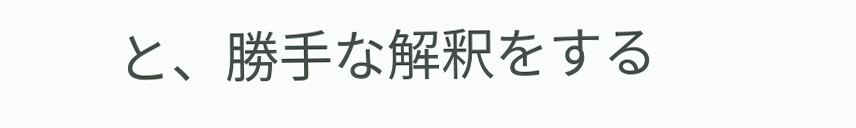と、勝手な解釈をする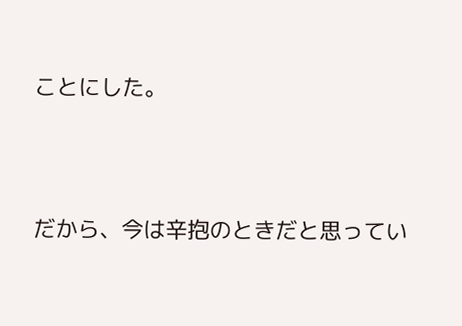ことにした。




だから、今は辛抱のときだと思ってい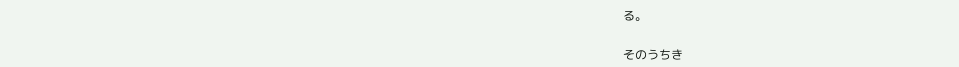る。


そのうちき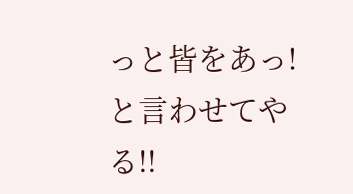っと皆をあっ!と言わせてやる!!